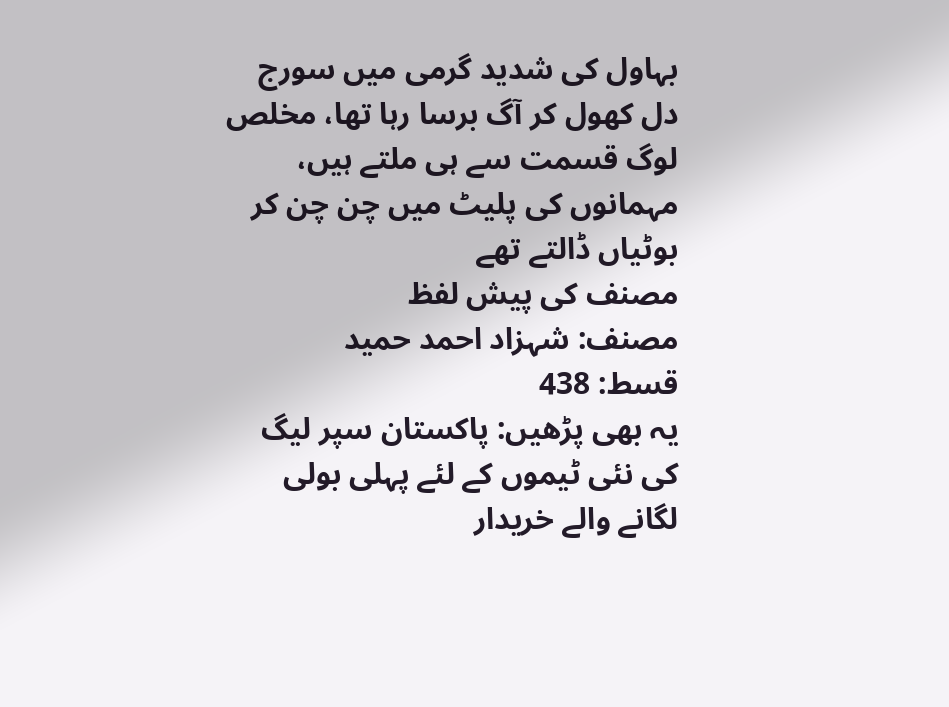بہاول کی شدید گرمی میں سورج دل کھول کر آگ برسا رہا تھا، مخلص لوگ قسمت سے ہی ملتے ہیں، مہمانوں کی پلیٹ میں چن چن کر بوٹیاں ڈالتے تھے
مصنف کی پیش لفظ
مصنف: شہزاد احمد حمید
قسط: 438
یہ بھی پڑھیں: پاکستان سپر لیگ کی نئی ٹیموں کے لئے پہلی بولی لگانے والے خریدار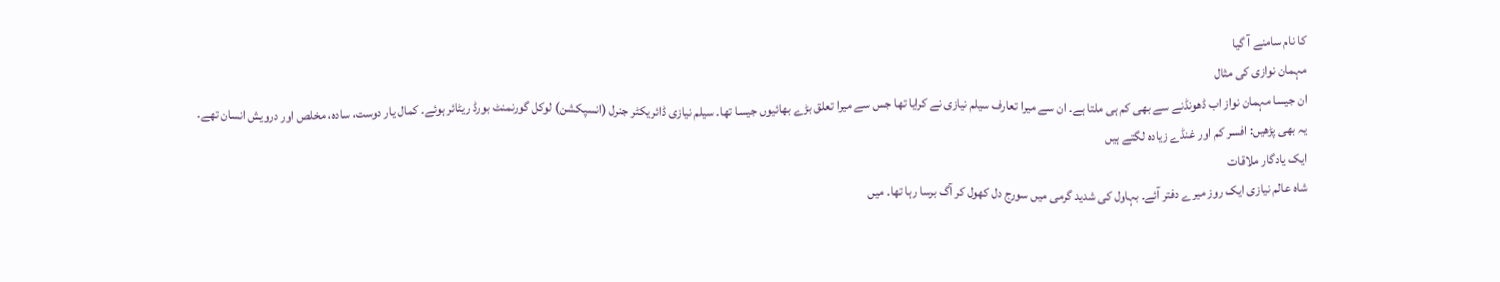کا نام سامنے آ گیا
مہمان نوازی کی مثال
ان جیسا مہمان نواز اب ڈھونڈنے سے بھی کم ہی ملتا ہے۔ ان سے میرا تعارف سیلم نیازی نے کرایا تھا جس سے میرا تعلق بڑے بھائیوں جیسا تھا۔ سیلم نیازی ڈائریکٹر جنرل (انسپکشن) لوکل گورنمنٹ بورڈ ریٹائر ہوئے۔ کمال یار دوست، سادہ، مخلص اور درویش انسان تھے۔
یہ بھی پڑھیں: افسر کم اور غنڈے زیادہ لگتے ہیں
ایک یادگار ملاقات
شاہ عالم نیازی ایک روز میرے دفتر آئے۔ بہاول کی شدید گرمی میں سورج دل کھول کر آگ برسا رہا تھا۔ میں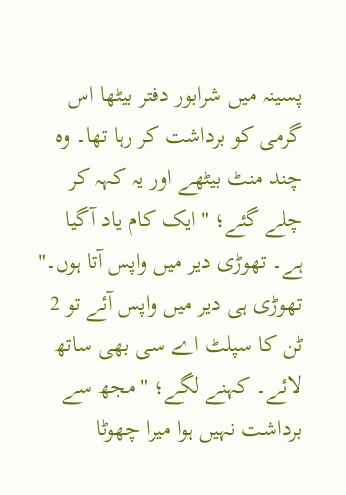پسینہ میں شرابور دفتر بیٹھا اس گرمی کو برداشت کر رہا تھا۔ وہ چند منٹ بیٹھے اور یہ کہہ کر چلے گئے؛ "ایک کام یاد آگیا ہے۔ تھوڑی دیر میں واپس آتا ہوں۔" تھوڑی ہی دیر میں واپس آئے تو 2 ٹن کا سپلٹ اے سی بھی ساتھ لائے۔ کہنے لگے؛ "مجھ سے برداشت نہیں ہوا میرا چھوٹا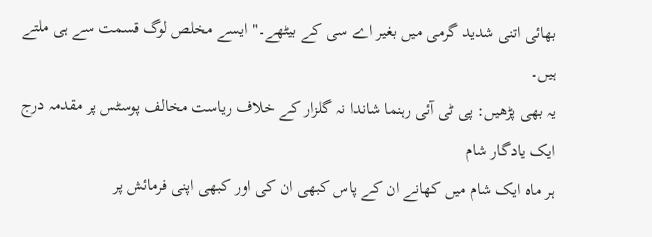بھائی اتنی شدید گرمی میں بغیر اے سی کے بیٹھے۔" ایسے مخلص لوگ قسمت سے ہی ملتے ہیں۔
یہ بھی پڑھیں: پی ٹی آئی رہنما شاندا نہ گلزار کے خلاف ریاست مخالف پوسٹس پر مقدمہ درج
ایک یادگار شام
ہر ماہ ایک شام میں کھانے ان کے پاس کبھی ان کی اور کبھی اپنی فرمائش پر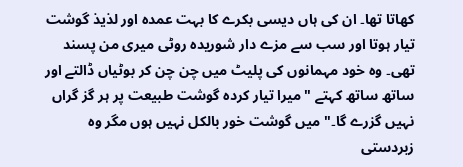کھاتا تھا۔ ان کی ہاں دیسی بکرے کا بہت عمدہ اور لذیذ گوشت تیار ہوتا اور سب سے مزے دار شوریدہ روٹی میری من پسند تھی۔ وہ خود مہمانوں کی پلیٹ میں چن چن کر بوٹیاں ڈالتے اور ساتھ ساتھ کہتے "میرا تیار کردہ گوشت طبیعت پر ہر گز گراں نہیں گزرے گا۔" میں گوشت خور بالکل نہیں ہوں مگر وہ زبردستی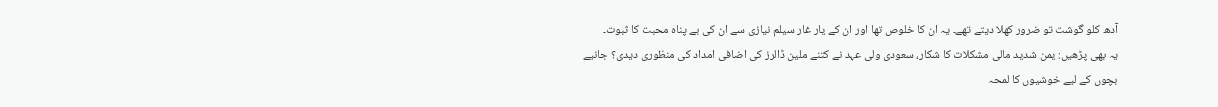آدھ کلو گوشت تو ضرور کھلا دیتے تھے۔ یہ ان کا خلوص تھا اور ان کے یار غار سیلم نیازی سے ان کی بے پناہ محبت کا ثبوت۔
یہ بھی پڑھیں: یمن شدید مالی مشکلات کا شکار، سعودی ولی عہد نے کتنے ملین ڈالرز کی اضافی امداد کی منظوری دیدی؟ جانیے
بچوں کے لیے خوشیوں کا لمحہ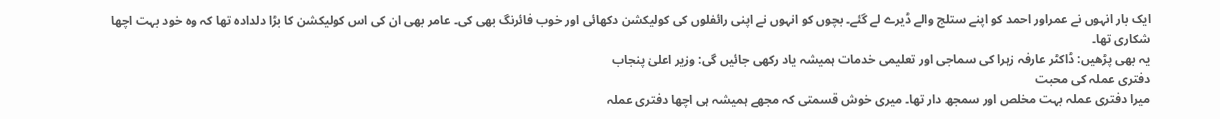ایک بار انہوں نے عمراور احمد کو اپنے ستلج والے ڈیرے لے گئے۔ بچوں کو انہوں نے اپنی رائفلوں کی کولیکشن دکھائی اور خوب فائرنگ بھی کی۔ عامر بھی ان کی اس کولیکشن کا بڑا دلدادہ تھا کہ وہ خود بہت اچھا شکاری تھا۔
یہ بھی پڑھیں: ڈاکٹر عارفہ زہرا کی سماجی اور تعلیمی خدمات ہمیشہ یاد رکھی جائیں گی: وزیر اعلیٰ پنجاب
دفتری عملہ کی محبت
میرا دفتری عملہ بہت مخلص اور سمجھ دار تھا۔ میری خوش قسمتی کہ مجھے ہمیشہ ہی اچھا دفتری عملہ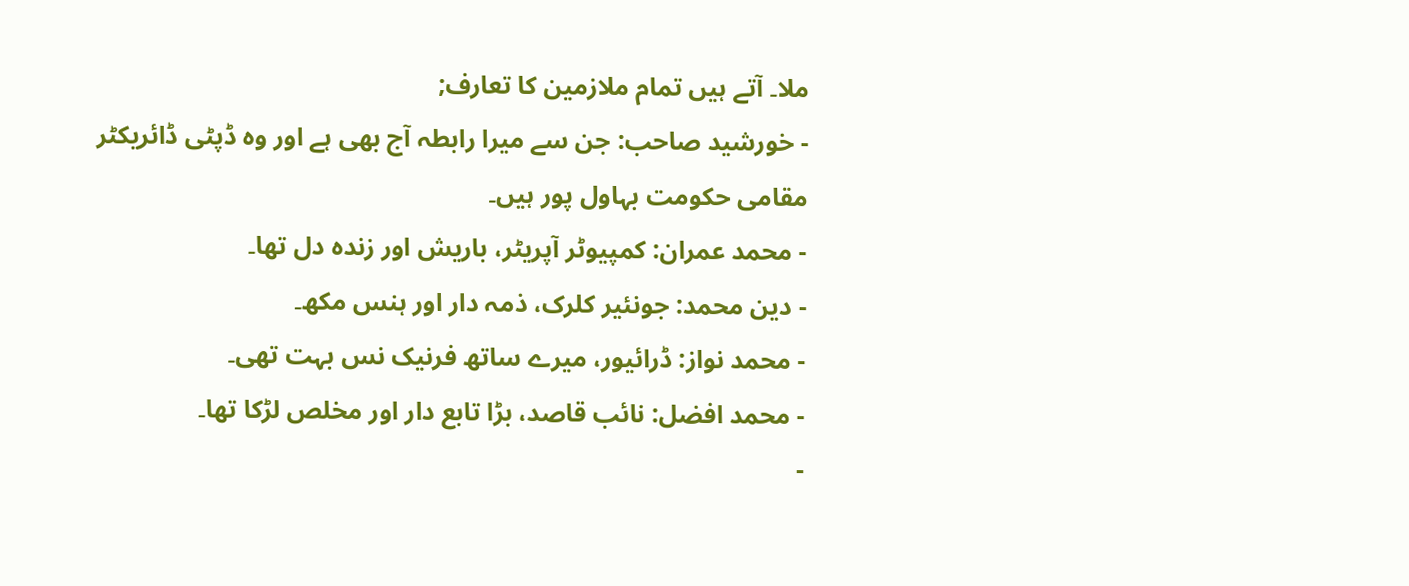ملا۔ آتے ہیں تمام ملازمین کا تعارف;
- خورشید صاحب: جن سے میرا رابطہ آج بھی ہے اور وہ ڈپٹی ڈائریکٹر مقامی حکومت بہاول پور ہیں۔
- محمد عمران: کمپیوٹر آپریٹر، باریش اور زندہ دل تھا۔
- دین محمد: جونئیر کلرک، ذمہ دار اور ہنس مکھ۔
- محمد نواز: ڈرائیور، میرے ساتھ فرنیک نس بہت تھی۔
- محمد افضل: نائب قاصد، بڑا تابع دار اور مخلص لڑکا تھا۔
-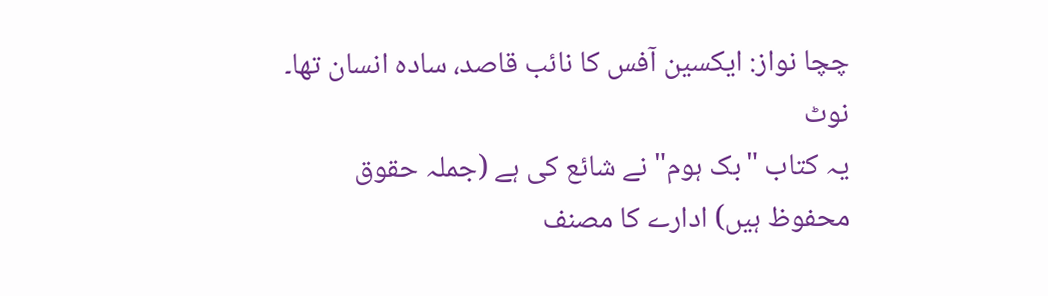چچا نواز: ایکسین آفس کا نائب قاصد، سادہ انسان تھا۔
نوٹ
یہ کتاب "بک ہوم" نے شائع کی ہے (جملہ حقوق محفوظ ہیں) ادارے کا مصنف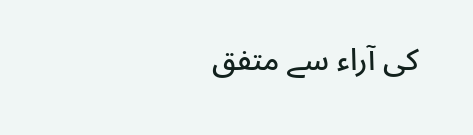کی آراء سے متفق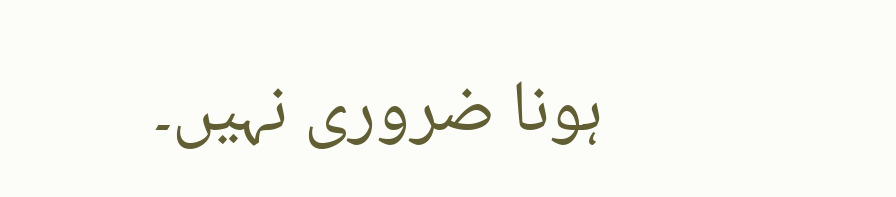ہونا ضروری نہیں۔